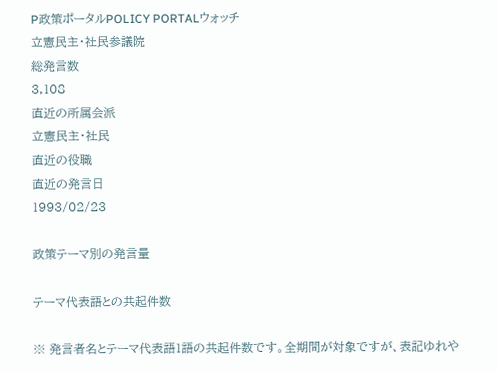P政策ポータルPOLICY PORTALウォッチ
立憲民主・社民参議院
総発言数
3,108
直近の所属会派
立憲民主・社民
直近の役職
直近の発言日
1993/02/23

政策テーマ別の発言量

テーマ代表語との共起件数

※ 発言者名とテーマ代表語1語の共起件数です。全期間が対象ですが、表記ゆれや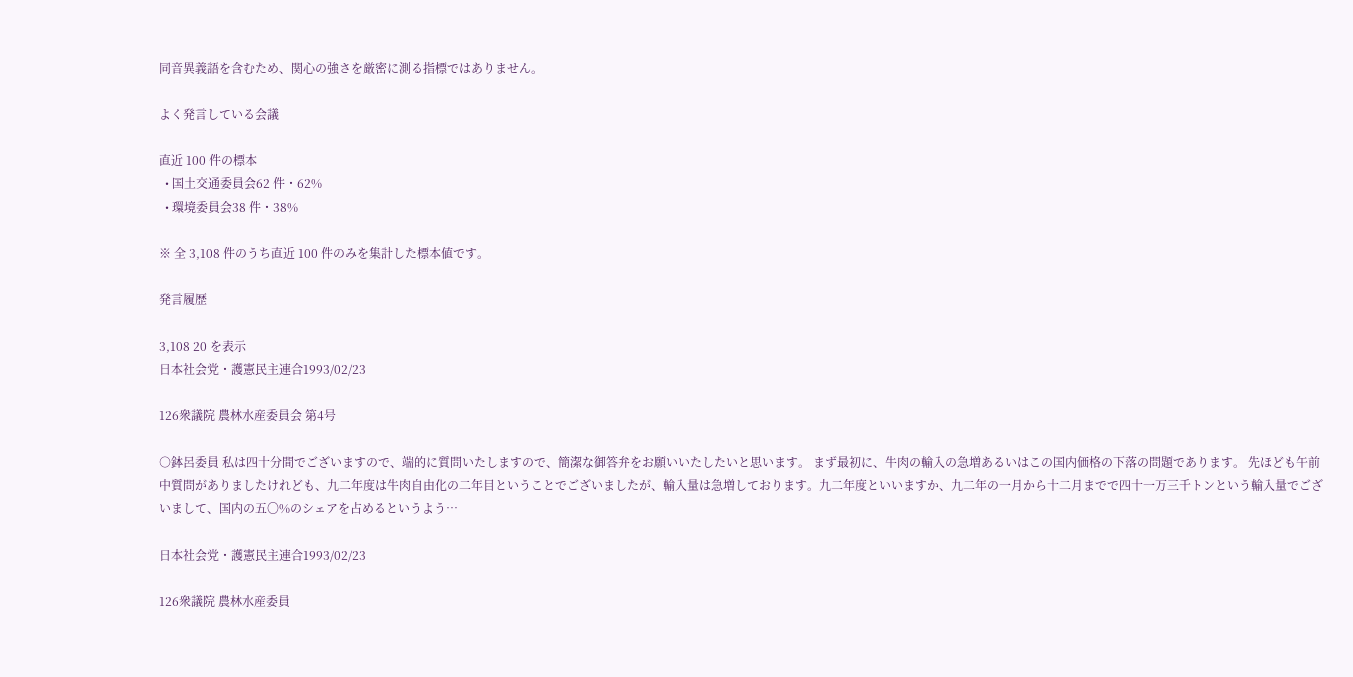同音異義語を含むため、関心の強さを厳密に測る指標ではありません。

よく発言している会議

直近 100 件の標本
  • 国土交通委員会62 件・62%
  • 環境委員会38 件・38%

※ 全 3,108 件のうち直近 100 件のみを集計した標本値です。

発言履歴

3,108 20 を表示
日本社会党・護憲民主連合1993/02/23

126衆議院 農林水産委員会 第4号

○鉢呂委員 私は四十分間でございますので、端的に質問いたしますので、簡潔な御答弁をお願いいたしたいと思います。 まず最初に、牛肉の輸入の急増あるいはこの国内価格の下落の問題であります。 先ほども午前中質問がありましたけれども、九二年度は牛肉自由化の二年目ということでございましたが、輸入量は急増しております。九二年度といいますか、九二年の一月から十二月までで四十一万三千トンという輸入量でございまして、国内の五〇%のシェアを占めるというよう…

日本社会党・護憲民主連合1993/02/23

126衆議院 農林水産委員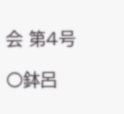会 第4号

○鉢呂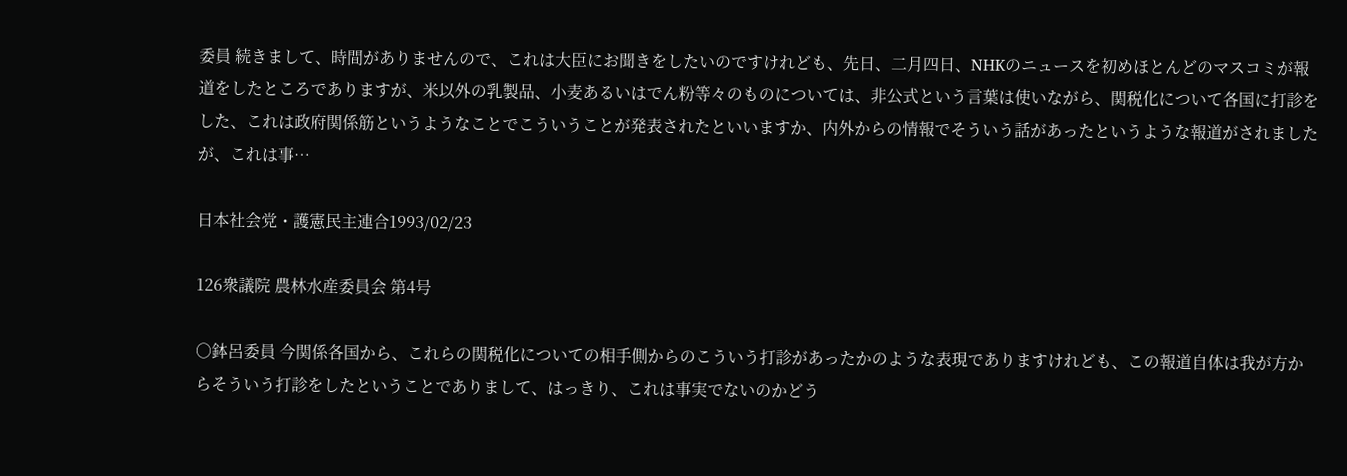委員 続きまして、時間がありませんので、これは大臣にお聞きをしたいのですけれども、先日、二月四日、NHKのニュースを初めほとんどのマスコミが報道をしたところでありますが、米以外の乳製品、小麦あるいはでん粉等々のものについては、非公式という言葉は使いながら、関税化について各国に打診をした、これは政府関係筋というようなことでこういうことが発表されたといいますか、内外からの情報でそういう話があったというような報道がされましたが、これは事…

日本社会党・護憲民主連合1993/02/23

126衆議院 農林水産委員会 第4号

○鉢呂委員 今関係各国から、これらの関税化についての相手側からのこういう打診があったかのような表現でありますけれども、この報道自体は我が方からそういう打診をしたということでありまして、はっきり、これは事実でないのかどう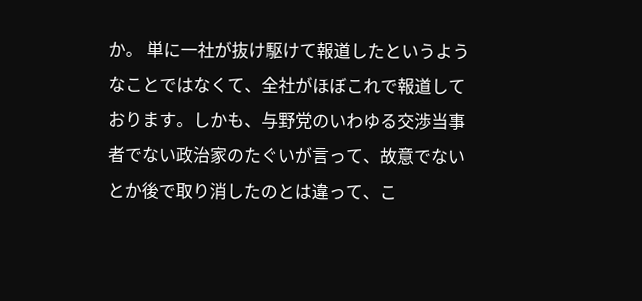か。 単に一社が抜け駆けて報道したというようなことではなくて、全社がほぼこれで報道しております。しかも、与野党のいわゆる交渉当事者でない政治家のたぐいが言って、故意でないとか後で取り消したのとは違って、こ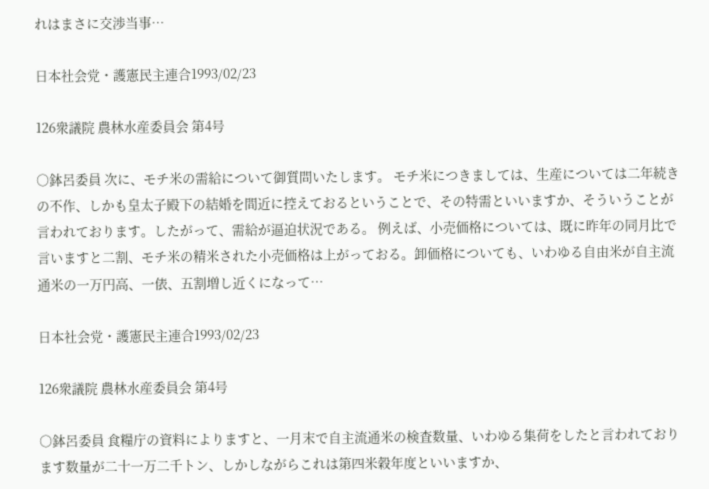れはまさに交渉当事…

日本社会党・護憲民主連合1993/02/23

126衆議院 農林水産委員会 第4号

○鉢呂委員 次に、モチ米の需給について御質問いたします。 モチ米につきましては、生産については二年続きの不作、しかも皇太子殿下の結婚を間近に控えておるということで、その特需といいますか、そういうことが言われております。したがって、需給が逼迫状況である。 例えば、小売価格については、既に昨年の同月比で言いますと二割、モチ米の精米された小売価格は上がっておる。卸価格についても、いわゆる自由米が自主流通米の一万円高、一俵、五割増し近くになって…

日本社会党・護憲民主連合1993/02/23

126衆議院 農林水産委員会 第4号

○鉢呂委員 食糧庁の資料によりますと、一月末で自主流通米の検査数量、いわゆる集荷をしたと言われております数量が二十一万二千トン、しかしながらこれは第四米穀年度といいますか、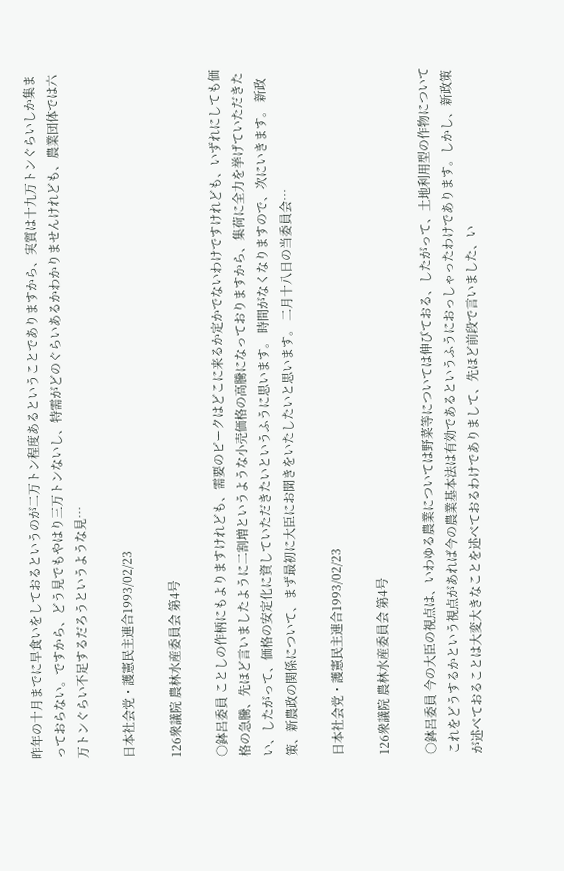昨年の十月までに早食いをしておるというのが二万トン程度あるということでありますから、実質は十九万トンぐらいしか集まっておらない。ですから、どう見でもやはり三万トンないし、特需がどのぐらいあるかわかりませんけれども、農業団体では六万トンぐらい不足するだろうというような見…

日本社会党・護憲民主連合1993/02/23

126衆議院 農林水産委員会 第4号

○鉢呂委員 ことしの作柄にもよりますけれども、需要のピークはどこに来るか定かでないわけですけれども、いずれにしても価格の急騰、先ほど言いましたように二割増というような小売価格の高騰になっておりますから、集荷に全力を挙げていただきたい、したがって、価格の安定化に資していただきたいというふうに思います。 時間がなくなりますので、次にいきます。 新政策、新農政の関係について、まず最初に大臣にお聞きをいたしたいと思います。 二月十八日の当委員会…

日本社会党・護憲民主連合1993/02/23

126衆議院 農林水産委員会 第4号

○鉢呂委員 今の大臣の視点は、いわゆる農業については野菜等については伸びておる、したがって、土地利用型の作物についてこれをどうするかという視点があれば今の農業基本法は有効であるというふうにおっしゃったわけであります。しかし、新政策が述べておることは大変大きなことを述べておるわけでありまして、先ほど前段で言いました、い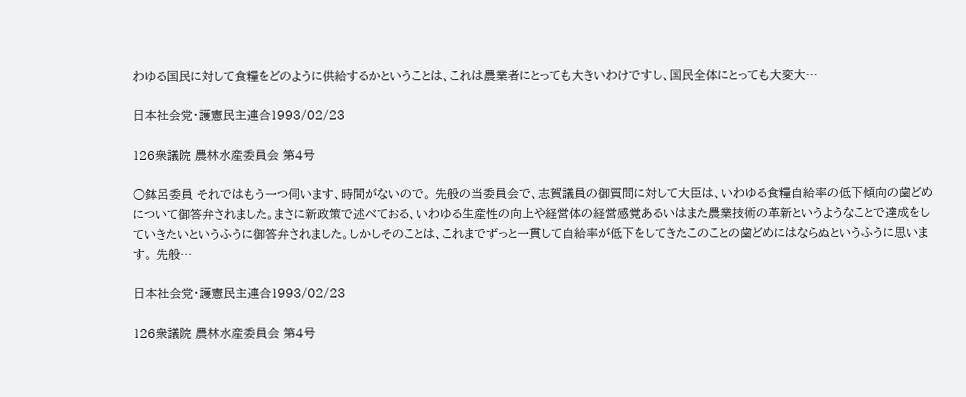わゆる国民に対して食糧をどのように供給するかということは、これは農業者にとっても大きいわけですし、国民全体にとっても大変大…

日本社会党・護憲民主連合1993/02/23

126衆議院 農林水産委員会 第4号

○鉢呂委員 それではもう一つ伺います、時間がないので。 先般の当委員会で、志賀議員の御質問に対して大臣は、いわゆる食糧自給率の低下傾向の歯どめについて御答弁されました。まさに新政策で述べておる、いわゆる生産性の向上や経営体の経営感覚あるいはまた農業技術の革新というようなことで達成をしていきたいというふうに御答弁されました。しかしそのことは、これまでずっと一貫して自給率が低下をしてきたこのことの歯どめにはならぬというふうに思います。 先般…

日本社会党・護憲民主連合1993/02/23

126衆議院 農林水産委員会 第4号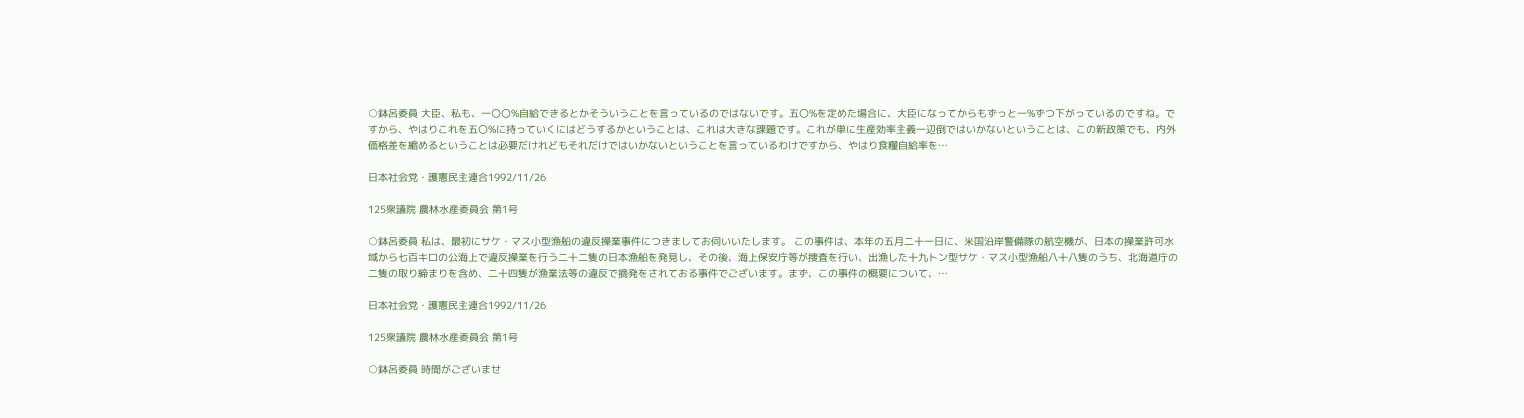○鉢呂委員 大臣、私も、一〇〇%自給できるとかそういうことを言っているのではないです。五〇%を定めた場合に、大臣になってからもずっと一%ずつ下がっているのですね。ですから、やはりこれを五〇%に持っていくにはどうするかということは、これは大きな課題です。これが単に生産効率主義一辺倒ではいかないということは、この新政策でも、内外価格差を縮めるということは必要だけれどもそれだけではいかないということを言っているわけですから、やはり食糧自給率を…

日本社会党・護憲民主連合1992/11/26

125衆議院 農林水産委員会 第1号

○鉢呂委員 私は、最初にサケ・マス小型漁船の違反操業事件につきましてお伺いいたします。 この事件は、本年の五月二十一日に、米国沿岸警備隊の航空機が、日本の操業許可水域から七百キロの公海上で違反操業を行う二十二隻の日本漁船を発見し、その後、海上保安庁等が捜査を行い、出漁した十九トン型サケ・マス小型漁船八十八隻のうち、北海道庁の二隻の取り締まりを含め、二十四隻が漁業法等の違反で摘発をされておる事件でございます。まず、この事件の概要について、…

日本社会党・護憲民主連合1992/11/26

125衆議院 農林水産委員会 第1号

○鉢呂委員 時間がございませ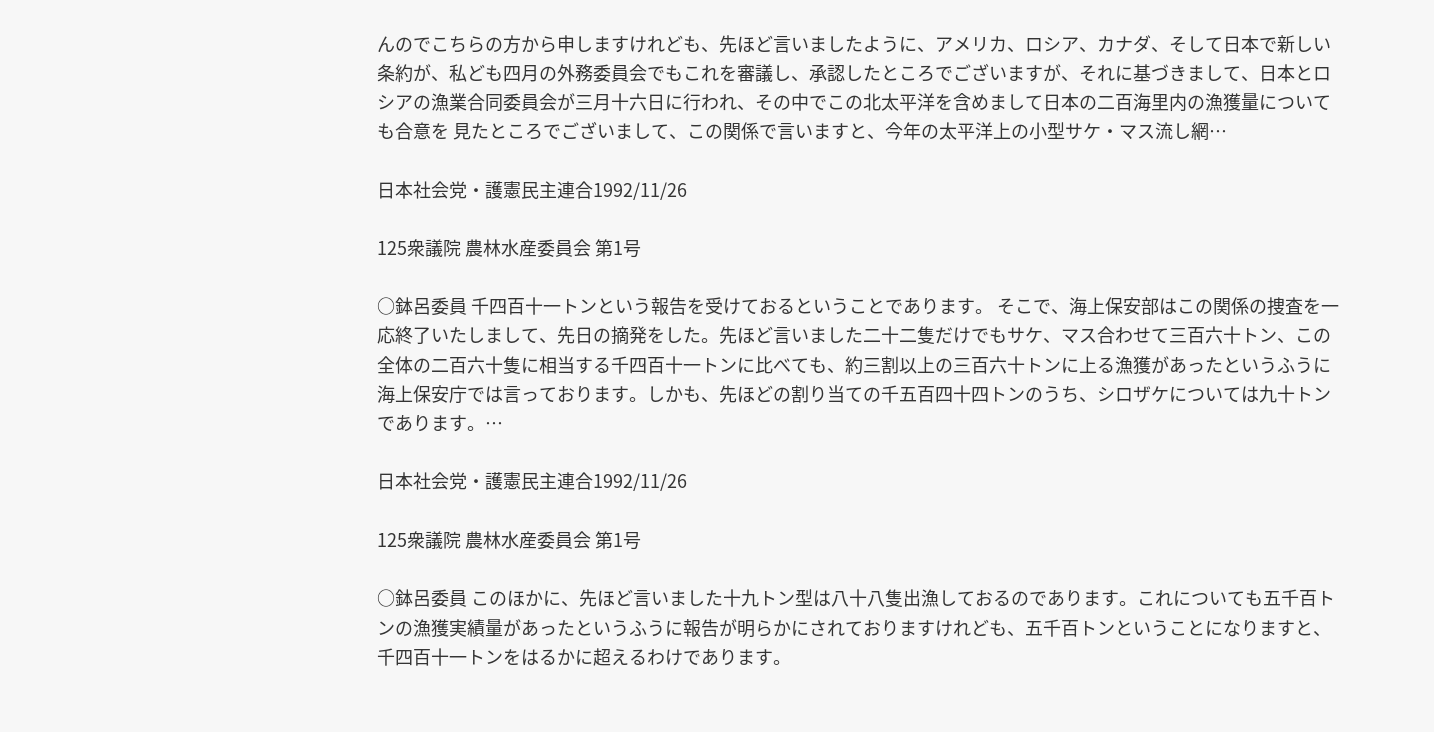んのでこちらの方から申しますけれども、先ほど言いましたように、アメリカ、ロシア、カナダ、そして日本で新しい条約が、私ども四月の外務委員会でもこれを審議し、承認したところでございますが、それに基づきまして、日本とロシアの漁業合同委員会が三月十六日に行われ、その中でこの北太平洋を含めまして日本の二百海里内の漁獲量についても合意を 見たところでございまして、この関係で言いますと、今年の太平洋上の小型サケ・マス流し網…

日本社会党・護憲民主連合1992/11/26

125衆議院 農林水産委員会 第1号

○鉢呂委員 千四百十一トンという報告を受けておるということであります。 そこで、海上保安部はこの関係の捜査を一応終了いたしまして、先日の摘発をした。先ほど言いました二十二隻だけでもサケ、マス合わせて三百六十トン、この全体の二百六十隻に相当する千四百十一トンに比べても、約三割以上の三百六十トンに上る漁獲があったというふうに海上保安庁では言っております。しかも、先ほどの割り当ての千五百四十四トンのうち、シロザケについては九十トンであります。…

日本社会党・護憲民主連合1992/11/26

125衆議院 農林水産委員会 第1号

○鉢呂委員 このほかに、先ほど言いました十九トン型は八十八隻出漁しておるのであります。これについても五千百トンの漁獲実績量があったというふうに報告が明らかにされておりますけれども、五千百トンということになりますと、千四百十一トンをはるかに超えるわけであります。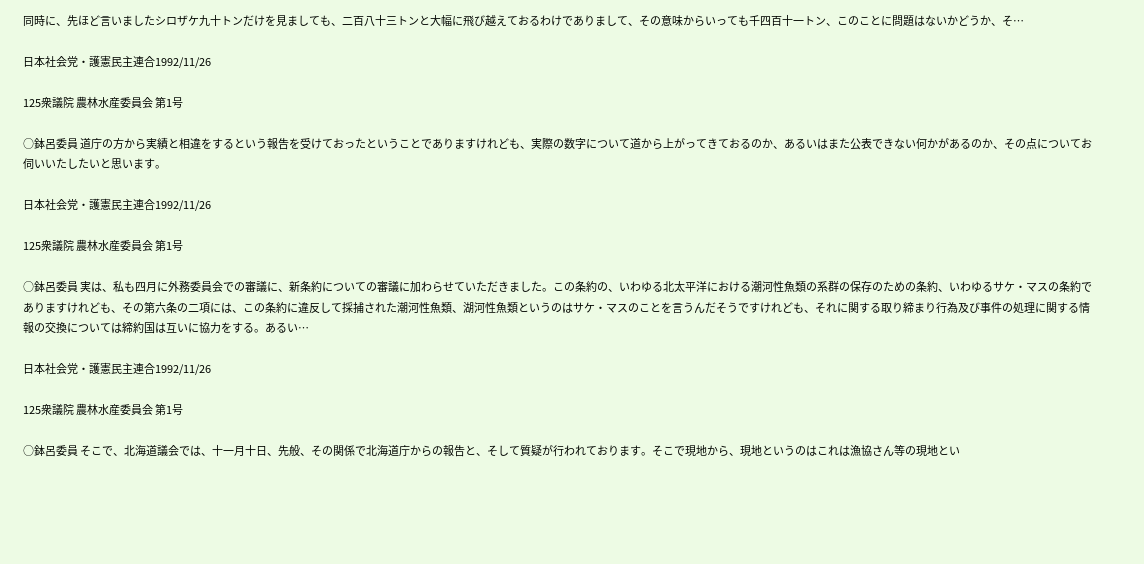同時に、先ほど言いましたシロザケ九十トンだけを見ましても、二百八十三トンと大幅に飛び越えておるわけでありまして、その意味からいっても千四百十一トン、このことに問題はないかどうか、そ…

日本社会党・護憲民主連合1992/11/26

125衆議院 農林水産委員会 第1号

○鉢呂委員 道庁の方から実績と相違をするという報告を受けておったということでありますけれども、実際の数字について道から上がってきておるのか、あるいはまた公表できない何かがあるのか、その点についてお伺いいたしたいと思います。

日本社会党・護憲民主連合1992/11/26

125衆議院 農林水産委員会 第1号

○鉢呂委員 実は、私も四月に外務委員会での審議に、新条約についての審議に加わらせていただきました。この条約の、いわゆる北太平洋における潮河性魚類の系群の保存のための条約、いわゆるサケ・マスの条約でありますけれども、その第六条の二項には、この条約に違反して採捕された潮河性魚類、湖河性魚類というのはサケ・マスのことを言うんだそうですけれども、それに関する取り締まり行為及び事件の処理に関する情報の交換については締約国は互いに協力をする。あるい…

日本社会党・護憲民主連合1992/11/26

125衆議院 農林水産委員会 第1号

○鉢呂委員 そこで、北海道議会では、十一月十日、先般、その関係で北海道庁からの報告と、そして質疑が行われております。そこで現地から、現地というのはこれは漁協さん等の現地とい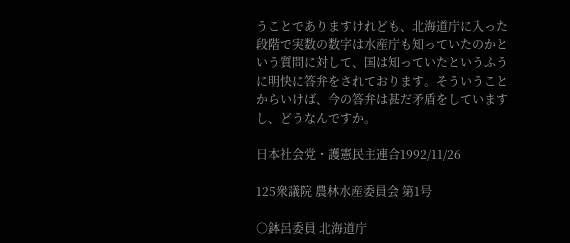うことでありますけれども、北海道庁に入った段階で実数の数字は水産庁も知っていたのかという質問に対して、国は知っていたというふうに明快に答弁をされております。そういうことからいけば、今の答弁は甚だ矛盾をしていますし、どうなんですか。

日本社会党・護憲民主連合1992/11/26

125衆議院 農林水産委員会 第1号

○鉢呂委員 北海道庁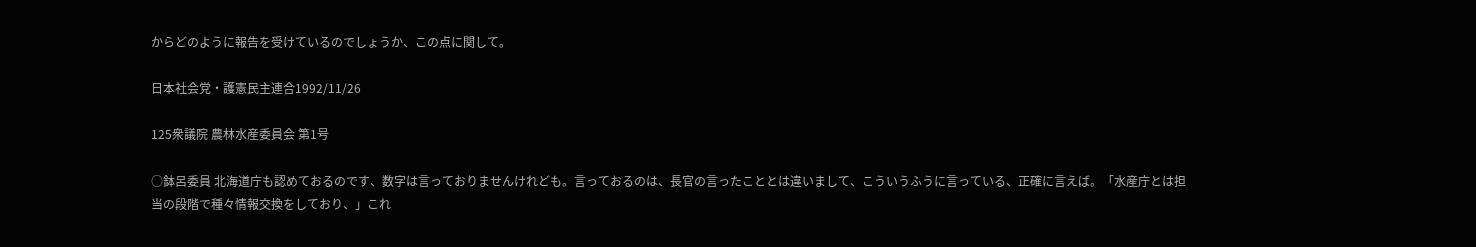からどのように報告を受けているのでしょうか、この点に関して。

日本社会党・護憲民主連合1992/11/26

125衆議院 農林水産委員会 第1号

○鉢呂委員 北海道庁も認めておるのです、数字は言っておりませんけれども。言っておるのは、長官の言ったこととは違いまして、こういうふうに言っている、正確に言えば。「水産庁とは担当の段階で種々情報交換をしており、」これ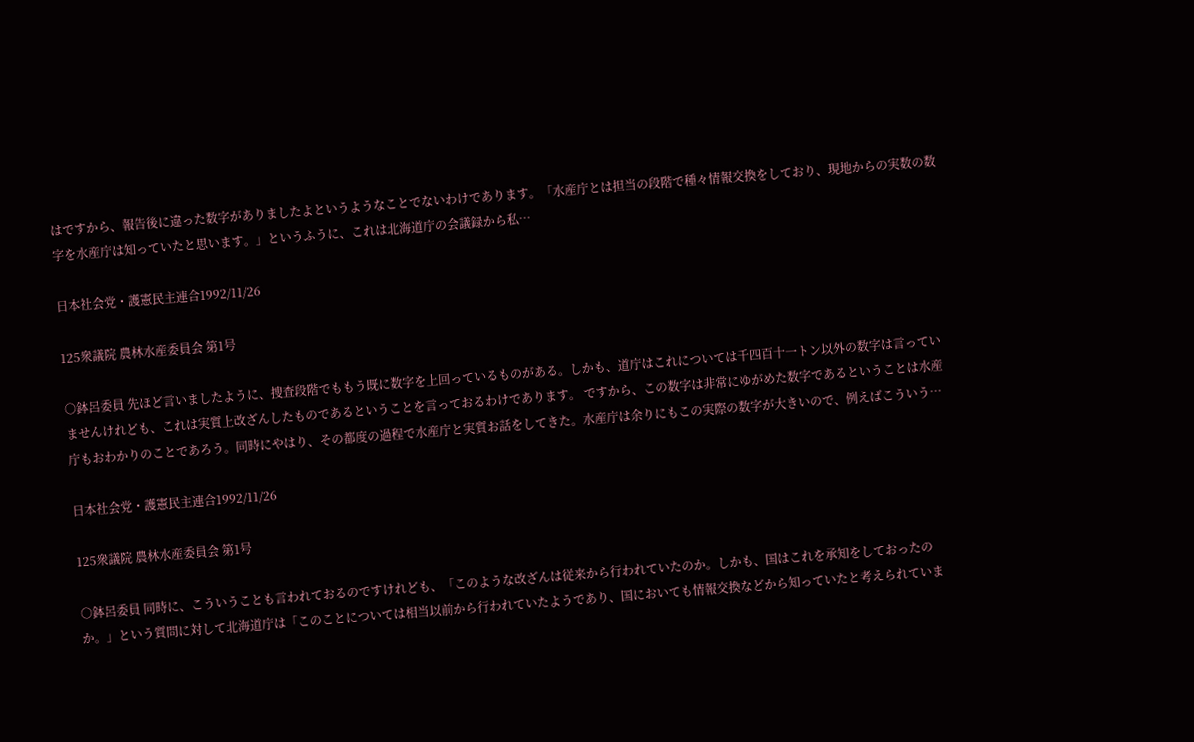はですから、報告後に違った数字がありましたよというようなことでないわけであります。「水産庁とは担当の段階で種々情報交換をしており、現地からの実数の数字を水産庁は知っていたと思います。」というふうに、これは北海道庁の会議録から私…

日本社会党・護憲民主連合1992/11/26

125衆議院 農林水産委員会 第1号

○鉢呂委員 先ほど言いましたように、捜査段階でももう既に数字を上回っているものがある。しかも、道庁はこれについては千四百十一トン以外の数字は言っていませんけれども、これは実質上改ざんしたものであるということを言っておるわけであります。 ですから、この数字は非常にゆがめた数字であるということは水産庁もおわかりのことであろう。同時にやはり、その都度の過程で水産庁と実質お話をしてきた。水産庁は余りにもこの実際の数字が大きいので、例えばこういう…

日本社会党・護憲民主連合1992/11/26

125衆議院 農林水産委員会 第1号

○鉢呂委員 同時に、こういうことも言われておるのですけれども、「このような改ざんは従来から行われていたのか。しかも、国はこれを承知をしておったのか。」という質問に対して北海道庁は「このことについては相当以前から行われていたようであり、国においても情報交換などから知っていたと考えられていま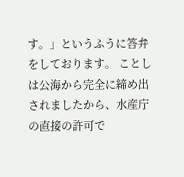す。」というふうに答弁をしております。 ことしは公海から完全に締め出されましたから、水産庁の直接の許可で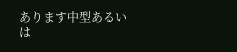あります中型あるいは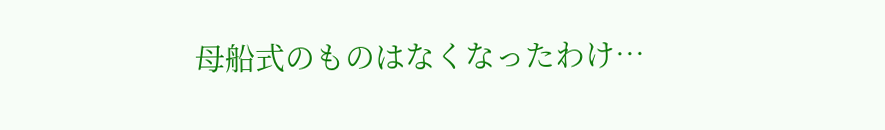母船式のものはなくなったわけ…